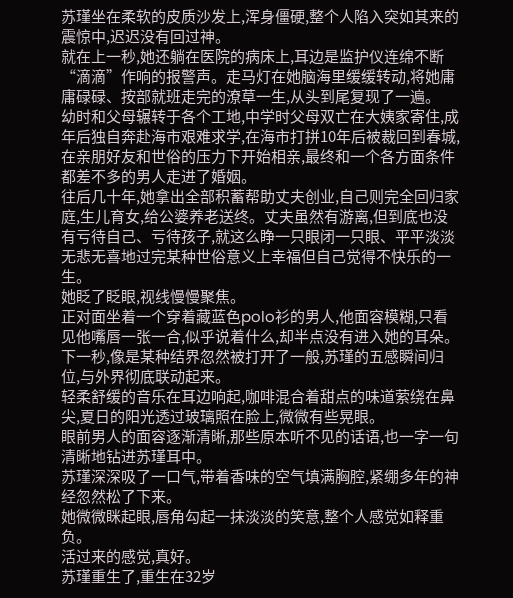苏瑾坐在柔软的皮质沙发上,浑身僵硬,整个人陷入突如其来的震惊中,迟迟没有回过神。
就在上一秒,她还躺在医院的病床上,耳边是监护仪连绵不断“滴滴”作响的报警声。走马灯在她脑海里缓缓转动,将她庸庸碌碌、按部就班走完的潦草一生,从头到尾复现了一遍。
幼时和父母辗转于各个工地,中学时父母双亡在大姨家寄住,成年后独自奔赴海市艰难求学,在海市打拼10年后被裁回到春城,在亲朋好友和世俗的压力下开始相亲,最终和一个各方面条件都差不多的男人走进了婚姻。
往后几十年,她拿出全部积蓄帮助丈夫创业,自己则完全回归家庭,生儿育女,给公婆养老送终。丈夫虽然有游离,但到底也没有亏待自己、亏待孩子,就这么睁一只眼闭一只眼、平平淡淡无悲无喜地过完某种世俗意义上幸福但自己觉得不快乐的一生。
她眨了眨眼,视线慢慢聚焦。
正对面坐着一个穿着藏蓝色polo衫的男人,他面容模糊,只看见他嘴唇一张一合,似乎说着什么,却半点没有进入她的耳朵。
下一秒,像是某种结界忽然被打开了一般,苏瑾的五感瞬间归位,与外界彻底联动起来。
轻柔舒缓的音乐在耳边响起,咖啡混合着甜点的味道萦绕在鼻尖,夏日的阳光透过玻璃照在脸上,微微有些晃眼。
眼前男人的面容逐渐清晰,那些原本听不见的话语,也一字一句清晰地钻进苏瑾耳中。
苏瑾深深吸了一口气,带着香味的空气填满胸腔,紧绷多年的神经忽然松了下来。
她微微眯起眼,唇角勾起一抹淡淡的笑意,整个人感觉如释重负。
活过来的感觉,真好。
苏瑾重生了,重生在32岁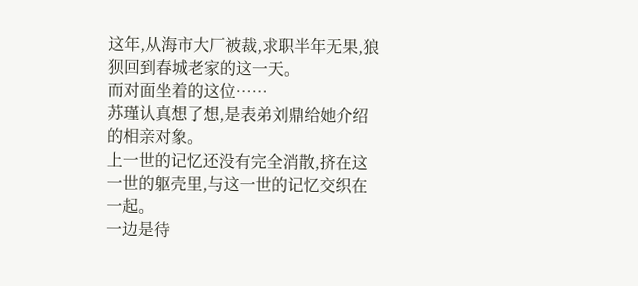这年,从海市大厂被裁,求职半年无果,狼狈回到春城老家的这一天。
而对面坐着的这位……
苏瑾认真想了想,是表弟刘鼎给她介绍的相亲对象。
上一世的记忆还没有完全消散,挤在这一世的躯壳里,与这一世的记忆交织在一起。
一边是待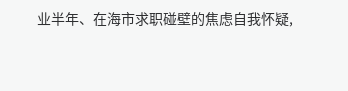业半年、在海市求职碰壁的焦虑自我怀疑,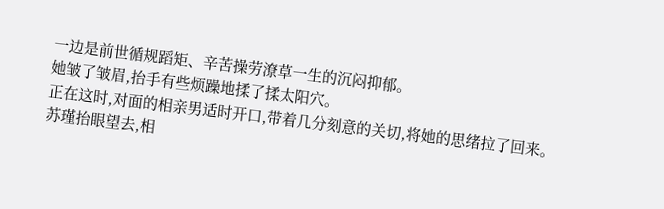一边是前世循规蹈矩、辛苦操劳潦草一生的沉闷抑郁。
她皱了皱眉,抬手有些烦躁地揉了揉太阳穴。
正在这时,对面的相亲男适时开口,带着几分刻意的关切,将她的思绪拉了回来。
苏瑾抬眼望去,相